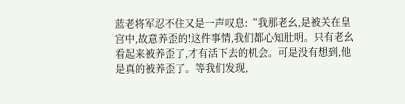蓝老将军忍不住又是一声叹息:“我那老幺,是被关在皇宫中,故意养歪的!这件事情,我们都心知肚明。只有老幺看起来被养歪了,才有活下去的机会。可是没有想到,他是真的被养歪了。等我们发现,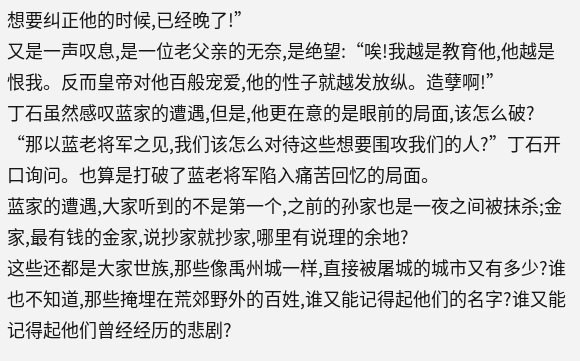想要纠正他的时候,已经晚了!”
又是一声叹息,是一位老父亲的无奈,是绝望:“唉!我越是教育他,他越是恨我。反而皇帝对他百般宠爱,他的性子就越发放纵。造孽啊!”
丁石虽然感叹蓝家的遭遇,但是,他更在意的是眼前的局面,该怎么破?
“那以蓝老将军之见,我们该怎么对待这些想要围攻我们的人?”丁石开口询问。也算是打破了蓝老将军陷入痛苦回忆的局面。
蓝家的遭遇,大家听到的不是第一个,之前的孙家也是一夜之间被抹杀;金家,最有钱的金家,说抄家就抄家,哪里有说理的余地?
这些还都是大家世族,那些像禹州城一样,直接被屠城的城市又有多少?谁也不知道,那些掩埋在荒郊野外的百姓,谁又能记得起他们的名字?谁又能记得起他们曾经经历的悲剧?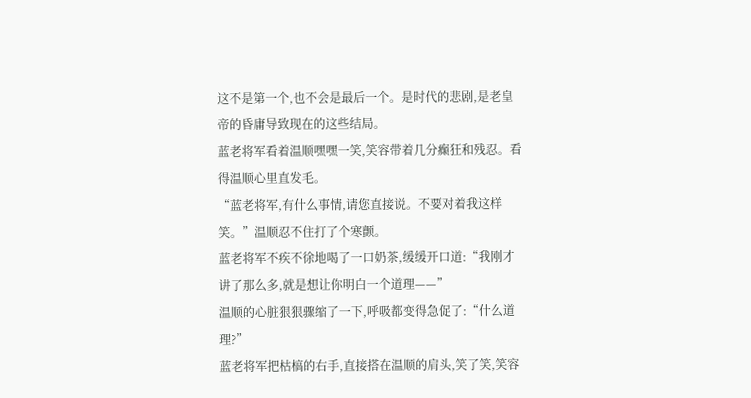这不是第一个,也不会是最后一个。是时代的悲剧,是老皇帝的昏庸导致现在的这些结局。
蓝老将军看着温顺嘿嘿一笑,笑容带着几分癫狂和残忍。看得温顺心里直发毛。
“蓝老将军,有什么事情,请您直接说。不要对着我这样笑。”温顺忍不住打了个寒颤。
蓝老将军不疾不徐地喝了一口奶茶,缓缓开口道:“我刚才讲了那么多,就是想让你明白一个道理——”
温顺的心脏狠狠骤缩了一下,呼吸都变得急促了:“什么道理?”
蓝老将军把枯槁的右手,直接搭在温顺的肩头,笑了笑,笑容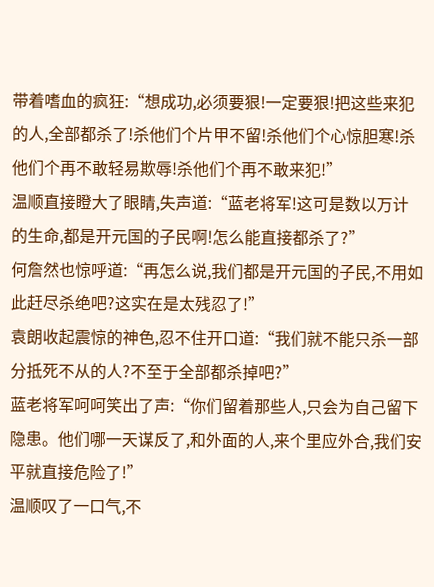带着嗜血的疯狂:“想成功,必须要狠!一定要狠!把这些来犯的人,全部都杀了!杀他们个片甲不留!杀他们个心惊胆寒!杀他们个再不敢轻易欺辱!杀他们个再不敢来犯!”
温顺直接瞪大了眼睛,失声道:“蓝老将军!这可是数以万计的生命,都是开元国的子民啊!怎么能直接都杀了?”
何詹然也惊呼道:“再怎么说,我们都是开元国的子民,不用如此赶尽杀绝吧?这实在是太残忍了!”
袁朗收起震惊的神色,忍不住开口道:“我们就不能只杀一部分抵死不从的人?不至于全部都杀掉吧?”
蓝老将军呵呵笑出了声:“你们留着那些人,只会为自己留下隐患。他们哪一天谋反了,和外面的人,来个里应外合,我们安平就直接危险了!”
温顺叹了一口气,不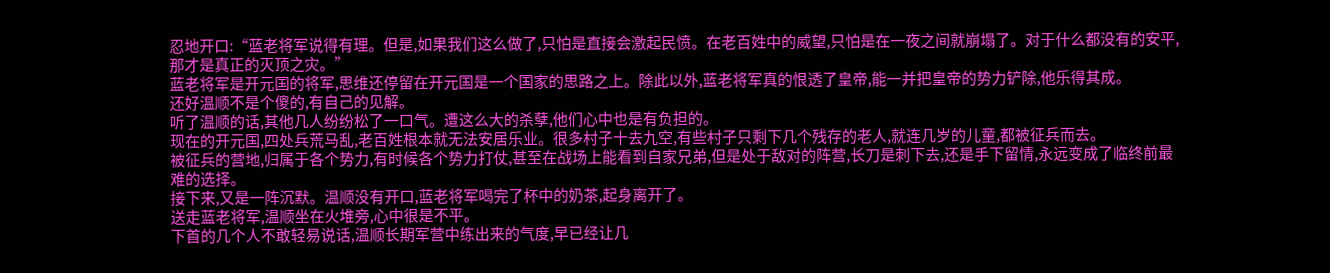忍地开口:“蓝老将军说得有理。但是,如果我们这么做了,只怕是直接会激起民愤。在老百姓中的威望,只怕是在一夜之间就崩塌了。对于什么都没有的安平,那才是真正的灭顶之灾。”
蓝老将军是开元国的将军,思维还停留在开元国是一个国家的思路之上。除此以外,蓝老将军真的恨透了皇帝,能一并把皇帝的势力铲除,他乐得其成。
还好温顺不是个傻的,有自己的见解。
听了温顺的话,其他几人纷纷松了一口气。遭这么大的杀孽,他们心中也是有负担的。
现在的开元国,四处兵荒马乱,老百姓根本就无法安居乐业。很多村子十去九空,有些村子只剩下几个残存的老人,就连几岁的儿童,都被征兵而去。
被征兵的营地,归属于各个势力,有时候各个势力打仗,甚至在战场上能看到自家兄弟,但是处于敌对的阵营,长刀是刺下去,还是手下留情,永远变成了临终前最难的选择。
接下来,又是一阵沉默。温顺没有开口,蓝老将军喝完了杯中的奶茶,起身离开了。
送走蓝老将军,温顺坐在火堆旁,心中很是不平。
下首的几个人不敢轻易说话,温顺长期军营中练出来的气度,早已经让几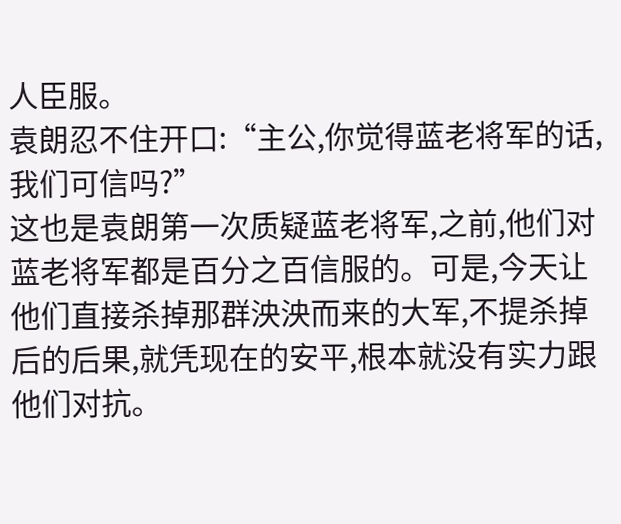人臣服。
袁朗忍不住开口:“主公,你觉得蓝老将军的话,我们可信吗?”
这也是袁朗第一次质疑蓝老将军,之前,他们对蓝老将军都是百分之百信服的。可是,今天让他们直接杀掉那群泱泱而来的大军,不提杀掉后的后果,就凭现在的安平,根本就没有实力跟他们对抗。